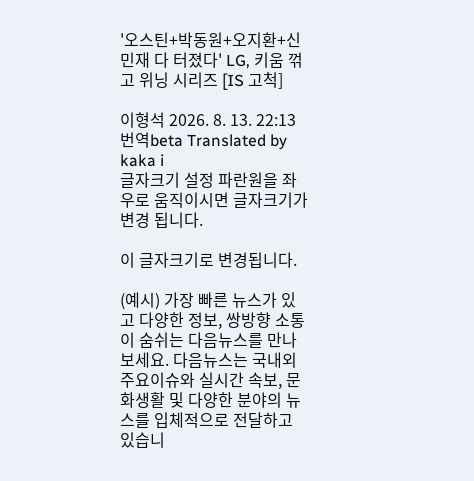'오스틴+박동원+오지환+신민재 다 터졌다' LG, 키움 꺾고 위닝 시리즈 [IS 고척]

이형석 2026. 8. 13. 22:13
번역beta Translated by kaka i
글자크기 설정 파란원을 좌우로 움직이시면 글자크기가 변경 됩니다.

이 글자크기로 변경됩니다.

(예시) 가장 빠른 뉴스가 있고 다양한 정보, 쌍방향 소통이 숨쉬는 다음뉴스를 만나보세요. 다음뉴스는 국내외 주요이슈와 실시간 속보, 문화생활 및 다양한 분야의 뉴스를 입체적으로 전달하고 있습니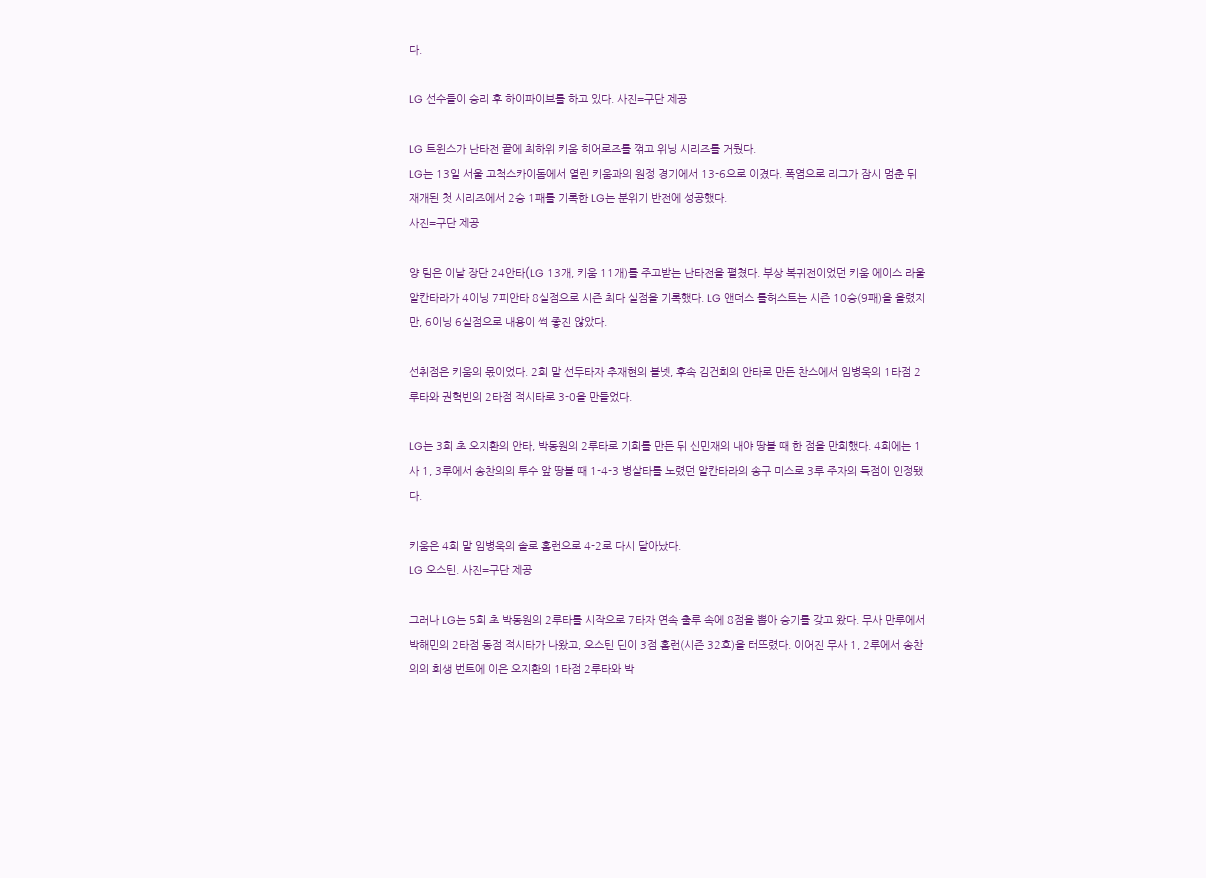다.

LG 선수들이 승리 후 하이파이브를 하고 있다. 사진=구단 제공

LG 트윈스가 난타전 끝에 최하위 키움 히어로즈를 꺾고 위닝 시리즈를 거뒀다.
LG는 13일 서울 고척스카이돔에서 열린 키움과의 원정 경기에서 13-6으로 이겼다. 폭염으로 리그가 잠시 멈춘 뒤 재개된 첫 시리즈에서 2승 1패를 기록한 LG는 분위기 반전에 성공했다.
사진=구단 제공

양 팀은 이날 장단 24안타(LG 13개, 키움 11개)를 주고받는 난타전을 펼쳤다. 부상 복귀전이었던 키움 에이스 라울 알칸타라가 4이닝 7피안타 8실점으로 시즌 최다 실점을 기록했다. LG 앤더스 톨허스트는 시즌 10승(9패)을 올렸지만, 6이닝 6실점으로 내용이 썩 좋진 않았다.

선취점은 키움의 몫이었다. 2회 말 선두타자 추재현의 볼넷, 후속 김건희의 안타로 만든 찬스에서 임병욱의 1타점 2루타와 권혁빈의 2타점 적시타로 3-0을 만들었다.

LG는 3회 초 오지환의 안타, 박동원의 2루타로 기회를 만든 뒤 신민재의 내야 땅볼 때 한 점을 만회했다. 4회에는 1사 1, 3루에서 송찬의의 투수 앞 땅볼 때 1-4-3 병살타를 노렸던 알칸타라의 송구 미스로 3루 주자의 득점이 인정됐다.

키움은 4회 말 임병욱의 솔로 홈런으로 4-2로 다시 달아났다.
LG 오스틴. 사진=구단 제공

그러나 LG는 5회 초 박동원의 2루타를 시작으로 7타자 연속 출루 속에 8점을 뽑아 승기를 갖고 왔다. 무사 만루에서 박해민의 2타점 동점 적시타가 나왔고, 오스틴 딘이 3점 홈런(시즌 32호)을 터뜨렸다. 이어진 무사 1, 2루에서 송찬의의 희생 번트에 이은 오지환의 1타점 2루타와 박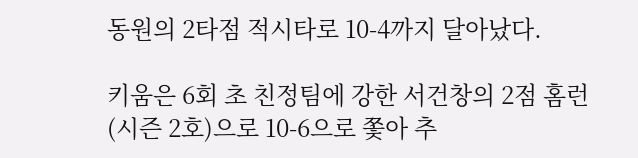동원의 2타점 적시타로 10-4까지 달아났다.

키움은 6회 초 친정팀에 강한 서건창의 2점 홈런(시즌 2호)으로 10-6으로 쫓아 추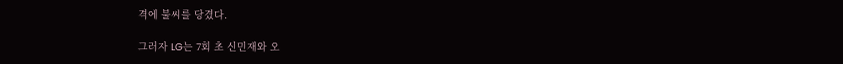격에 불씨를 당겼다.

그러자 LG는 7회 초 신민재와 오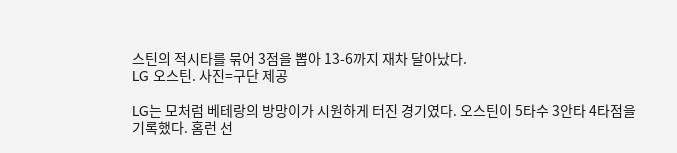스틴의 적시타를 묶어 3점을 뽑아 13-6까지 재차 달아났다.
LG 오스틴. 사진=구단 제공

LG는 모처럼 베테랑의 방망이가 시원하게 터진 경기였다. 오스틴이 5타수 3안타 4타점을 기록했다. 홈런 선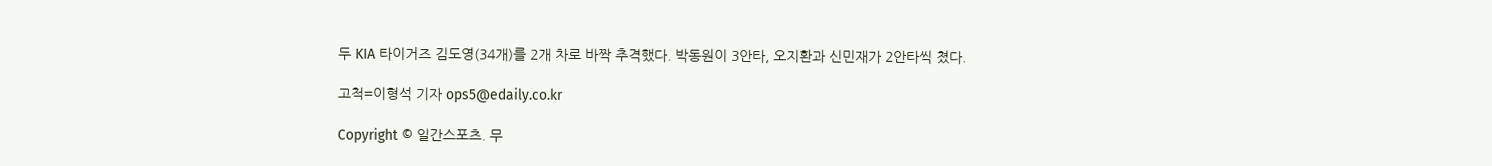두 KIA 타이거즈 김도영(34개)를 2개 차로 바짝 추격했다. 박동원이 3안타, 오지환과 신민재가 2안타씩 쳤다.

고척=이형석 기자 ops5@edaily.co.kr

Copyright © 일간스포츠. 무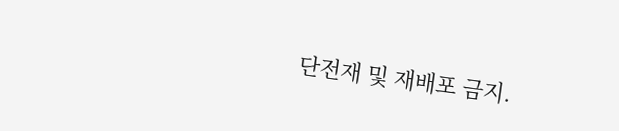단전재 및 재배포 금지.